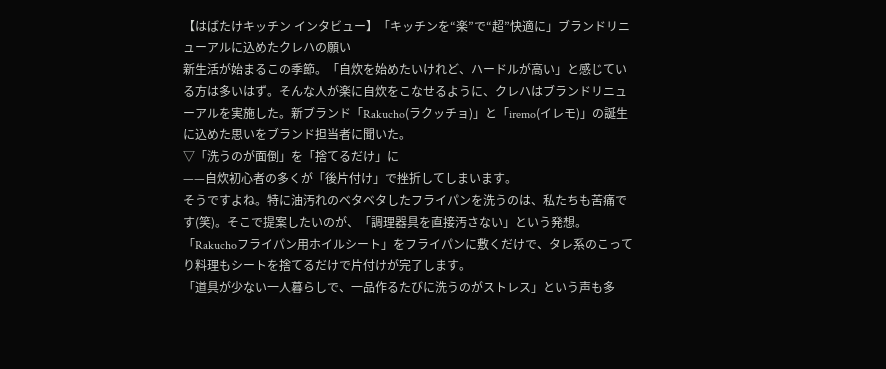【はばたけキッチン インタビュー】「キッチンを“楽”で“超”快適に」ブランドリニューアルに込めたクレハの願い
新生活が始まるこの季節。「自炊を始めたいけれど、ハードルが高い」と感じている方は多いはず。そんな人が楽に自炊をこなせるように、クレハはブランドリニューアルを実施した。新ブランド「Rakucho(ラクッチョ)」と「iremo(イレモ)」の誕生に込めた思いをブランド担当者に聞いた。
▽「洗うのが面倒」を「捨てるだけ」に
——自炊初心者の多くが「後片付け」で挫折してしまいます。
そうですよね。特に油汚れのベタベタしたフライパンを洗うのは、私たちも苦痛です(笑)。そこで提案したいのが、「調理器具を直接汚さない」という発想。「Rakuchoフライパン用ホイルシート」をフライパンに敷くだけで、タレ系のこってり料理もシートを捨てるだけで片付けが完了します。
「道具が少ない一人暮らしで、一品作るたびに洗うのがストレス」という声も多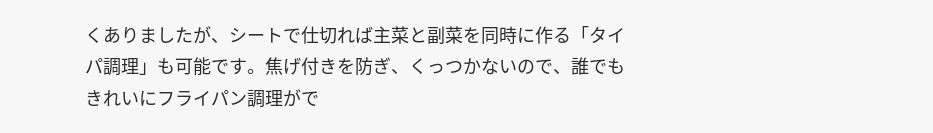くありましたが、シートで仕切れば主菜と副菜を同時に作る「タイパ調理」も可能です。焦げ付きを防ぎ、くっつかないので、誰でもきれいにフライパン調理がで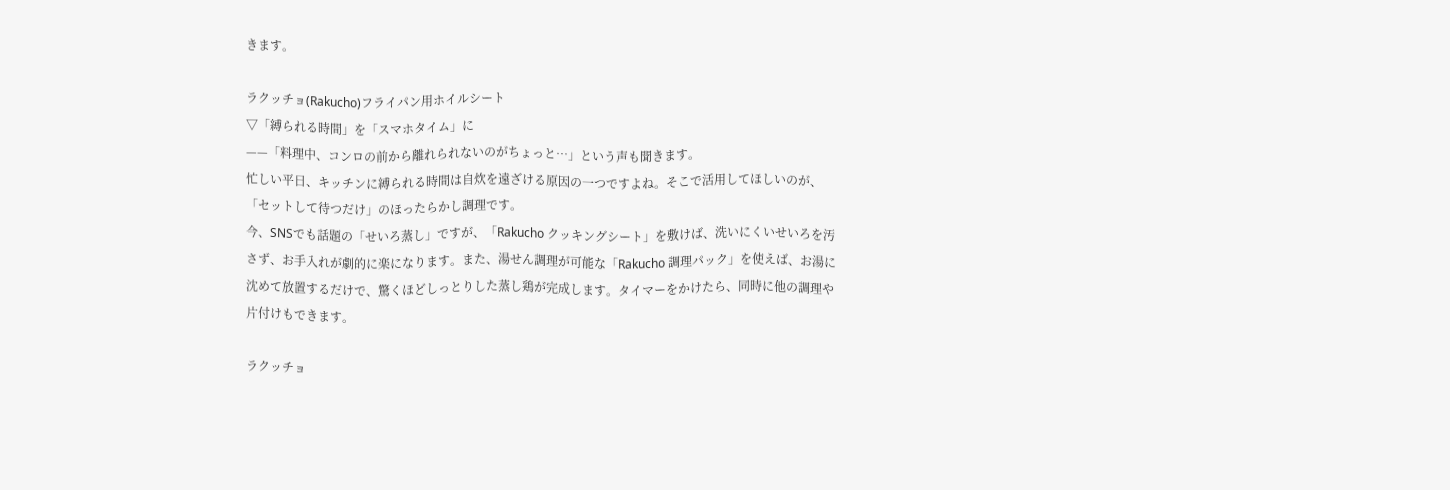きます。

ラクッチョ(Rakucho)フライパン用ホイルシート
▽「縛られる時間」を「スマホタイム」に
——「料理中、コンロの前から離れられないのがちょっと…」という声も聞きます。
忙しい平日、キッチンに縛られる時間は自炊を遠ざける原因の一つですよね。そこで活用してほしいのが、「セットして待つだけ」のほったらかし調理です。
今、SNSでも話題の「せいろ蒸し」ですが、「Rakucho クッキングシート」を敷けば、洗いにくいせいろを汚さず、お手入れが劇的に楽になります。また、湯せん調理が可能な「Rakucho 調理パック」を使えば、お湯に沈めて放置するだけで、驚くほどしっとりした蒸し鶏が完成します。タイマーをかけたら、同時に他の調理や片付けもできます。

ラクッチョ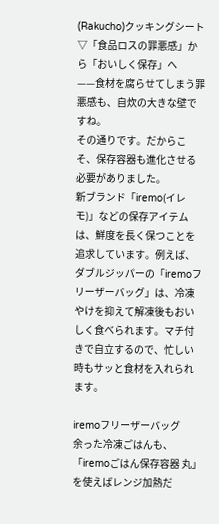(Rakucho)クッキングシート
▽「食品ロスの罪悪感」から「おいしく保存」へ
——食材を腐らせてしまう罪悪感も、自炊の大きな壁ですね。
その通りです。だからこそ、保存容器も進化させる必要がありました。
新ブランド「iremo(イレモ)」などの保存アイテムは、鮮度を長く保つことを追求しています。例えば、ダブルジッパーの「iremoフリーザーバッグ」は、冷凍やけを抑えて解凍後もおいしく食べられます。マチ付きで自立するので、忙しい時もサッと食材を入れられます。

iremoフリーザーバッグ
余った冷凍ごはんも、「iremoごはん保存容器 丸」を使えばレンジ加熱だ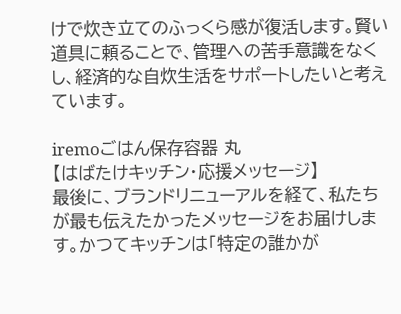けで炊き立てのふっくら感が復活します。賢い道具に頼ることで、管理への苦手意識をなくし、経済的な自炊生活をサポートしたいと考えています。

iremoごはん保存容器 丸
【はばたけキッチン・応援メッセージ】
最後に、ブランドリニューアルを経て、私たちが最も伝えたかったメッセージをお届けします。かつてキッチンは「特定の誰かが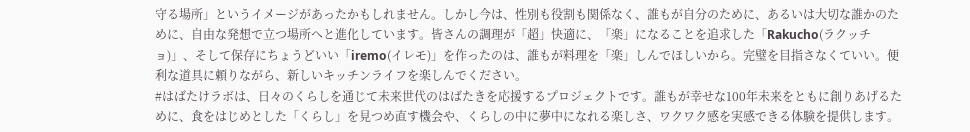守る場所」というイメージがあったかもしれません。しかし今は、性別も役割も関係なく、誰もが自分のために、あるいは大切な誰かのために、自由な発想で立つ場所へと進化しています。皆さんの調理が「超」快適に、「楽」になることを追求した「Rakucho(ラクッチョ)」、そして保存にちょうどいい「iremo(イレモ)」を作ったのは、誰もが料理を「楽」しんでほしいから。完璧を目指さなくていい。便利な道具に頼りながら、新しいキッチンライフを楽しんでください。
#はばたけラボは、日々のくらしを通じて未来世代のはばたきを応援するプロジェクトです。誰もが幸せな100年未来をともに創りあげるために、食をはじめとした「くらし」を見つめ直す機会や、くらしの中に夢中になれる楽しさ、ワクワク感を実感できる体験を提供します。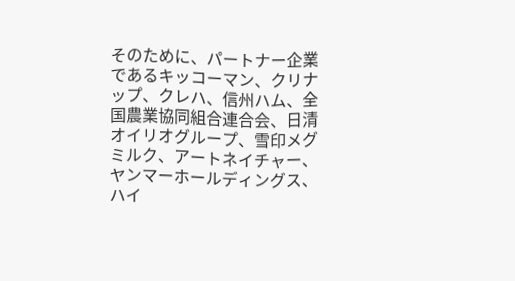そのために、パートナー企業であるキッコーマン、クリナップ、クレハ、信州ハム、全国農業協同組合連合会、日清オイリオグループ、雪印メグミルク、アートネイチャー、ヤンマーホールディングス、ハイ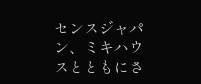センスジャパン、ミキハウスとともにさ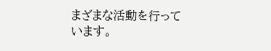まざまな活動を行っています。